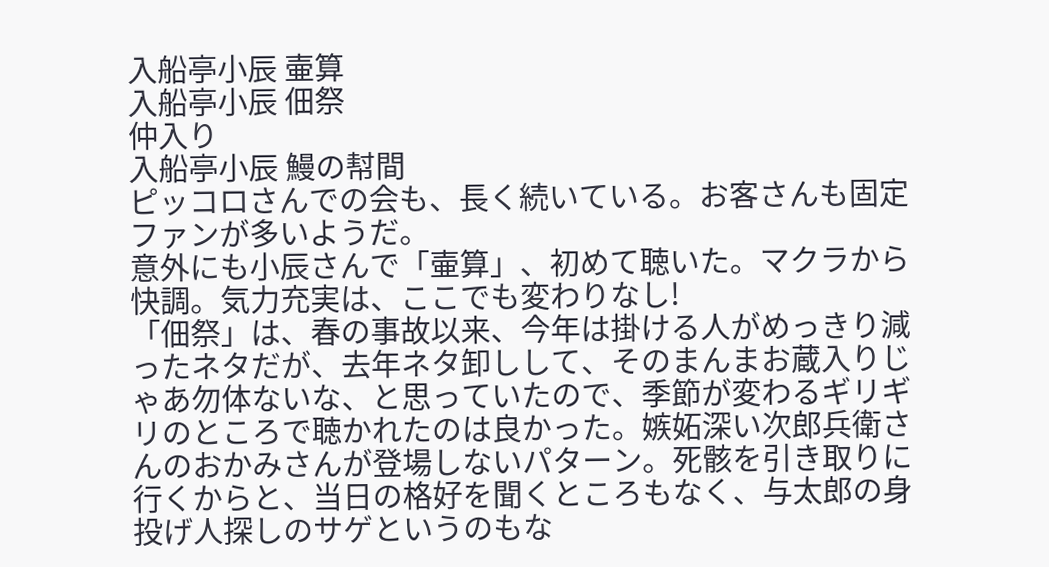入船亭小辰 壷算
入船亭小辰 佃祭
仲入り
入船亭小辰 鰻の幇間
ピッコロさんでの会も、長く続いている。お客さんも固定ファンが多いようだ。
意外にも小辰さんで「壷算」、初めて聴いた。マクラから快調。気力充実は、ここでも変わりなし!
「佃祭」は、春の事故以来、今年は掛ける人がめっきり減ったネタだが、去年ネタ卸しして、そのまんまお蔵入りじゃあ勿体ないな、と思っていたので、季節が変わるギリギリのところで聴かれたのは良かった。嫉妬深い次郎兵衛さんのおかみさんが登場しないパターン。死骸を引き取りに行くからと、当日の格好を聞くところもなく、与太郎の身投げ人探しのサゲというのもな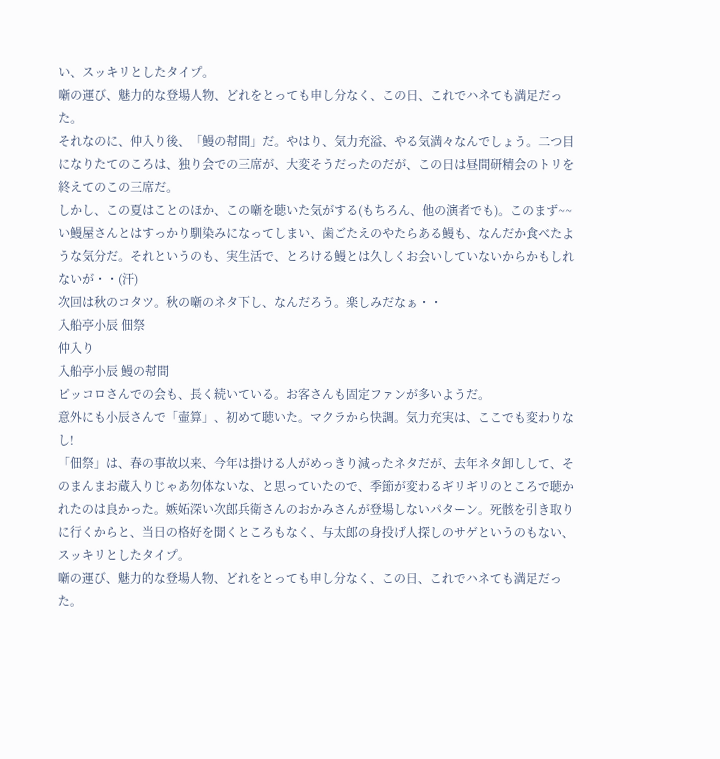い、スッキリとしたタイプ。
噺の運び、魅力的な登場人物、どれをとっても申し分なく、この日、これでハネても満足だった。
それなのに、仲入り後、「鰻の幇間」だ。やはり、気力充溢、やる気満々なんでしょう。二つ目になりたてのころは、独り会での三席が、大変そうだったのだが、この日は昼間研精会のトリを終えてのこの三席だ。
しかし、この夏はことのほか、この噺を聴いた気がする(もちろん、他の演者でも)。このまず~~い鰻屋さんとはすっかり馴染みになってしまい、歯ごたえのやたらある鰻も、なんだか食べたような気分だ。それというのも、実生活で、とろける鰻とは久しくお会いしていないからかもしれないが・・(汗)
次回は秋のコタツ。秋の噺のネタ下し、なんだろう。楽しみだなぁ・・
入船亭小辰 佃祭
仲入り
入船亭小辰 鰻の幇間
ピッコロさんでの会も、長く続いている。お客さんも固定ファンが多いようだ。
意外にも小辰さんで「壷算」、初めて聴いた。マクラから快調。気力充実は、ここでも変わりなし!
「佃祭」は、春の事故以来、今年は掛ける人がめっきり減ったネタだが、去年ネタ卸しして、そのまんまお蔵入りじゃあ勿体ないな、と思っていたので、季節が変わるギリギリのところで聴かれたのは良かった。嫉妬深い次郎兵衛さんのおかみさんが登場しないパターン。死骸を引き取りに行くからと、当日の格好を聞くところもなく、与太郎の身投げ人探しのサゲというのもない、スッキリとしたタイプ。
噺の運び、魅力的な登場人物、どれをとっても申し分なく、この日、これでハネても満足だった。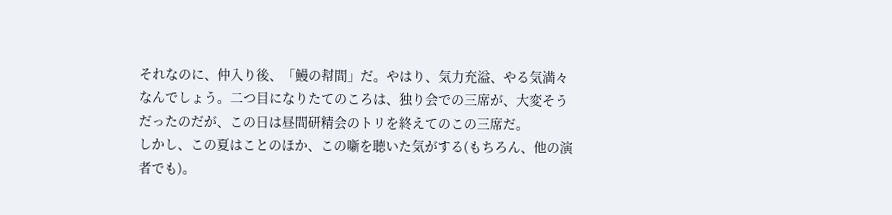それなのに、仲入り後、「鰻の幇間」だ。やはり、気力充溢、やる気満々なんでしょう。二つ目になりたてのころは、独り会での三席が、大変そうだったのだが、この日は昼間研精会のトリを終えてのこの三席だ。
しかし、この夏はことのほか、この噺を聴いた気がする(もちろん、他の演者でも)。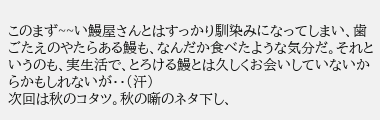このまず~~い鰻屋さんとはすっかり馴染みになってしまい、歯ごたえのやたらある鰻も、なんだか食べたような気分だ。それというのも、実生活で、とろける鰻とは久しくお会いしていないからかもしれないが・・(汗)
次回は秋のコタツ。秋の噺のネタ下し、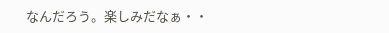なんだろう。楽しみだなぁ・・